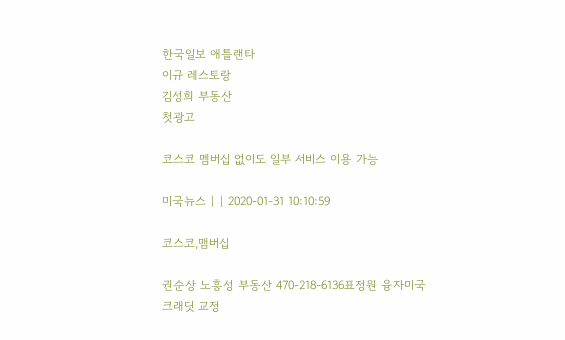한국일보 애틀랜타
이규 레스토랑
김성희 부동산
첫광고

코스코 멤버십 없이도 일부 서비스 이용 가능

미국뉴스 | | 2020-01-31 10:10:59

코스코,맴버십

권순상 노흥성 부동산 470-218-6136표정원 융자미국 크래딧 교정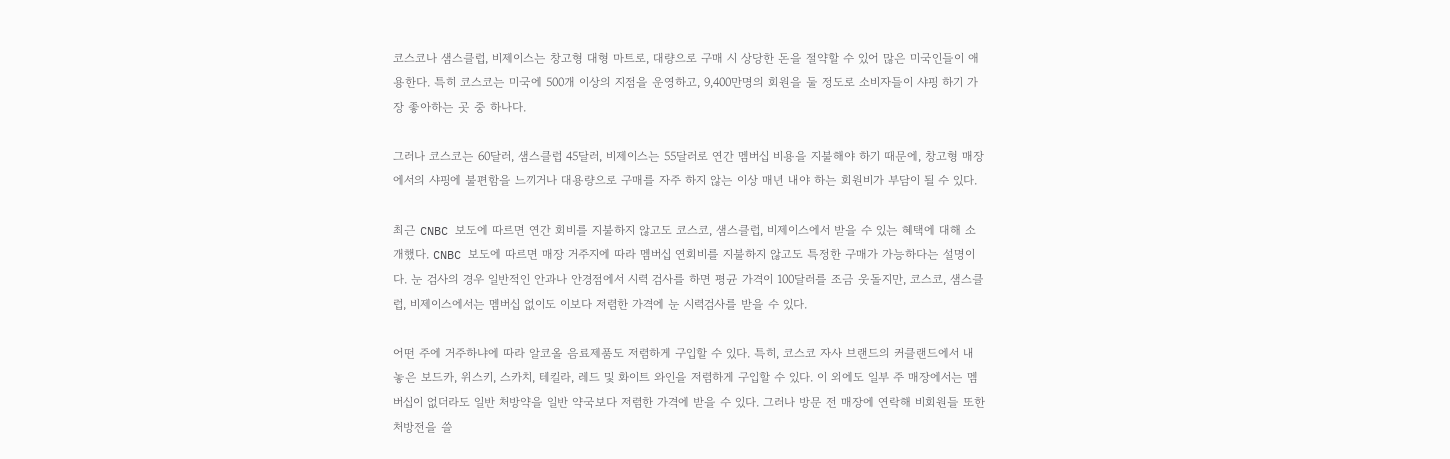코스코나 샘스클럽, 비제이스는 창고형 대형 마트로, 대량으로 구매 시 상당한 돈을 절약할 수 있어 많은 미국인들이 애용한다. 특히 코스코는 미국에 500개 이상의 지점을 운영하고, 9,400만명의 회원을 둘 정도로 소비자들이 샤핑 하기 가장 좋아하는 곳 중 하나다.

그러나 코스코는 60달러, 샘스클럽 45달러, 비제이스는 55달러로 연간 멤버십 비용을 지불해야 하기 때문에, 창고형 매장에서의 샤핑에 불편함을 느끼거나 대용량으로 구매를 자주 하지 않는 이상 매년 내야 하는 회원비가 부담이 될 수 있다.

최근 CNBC 보도에 따르면 연간 회비를 지불하지 않고도 코스코, 샘스클럽, 비제이스에서 받을 수 있는 혜택에 대해 소개했다. CNBC 보도에 따르면 매장 거주지에 따라 멤버십 연회비를 지불하지 않고도 특정한 구매가 가능하다는 설명이다. 눈 검사의 경우 일반적인 안과나 안경점에서 시력 검사를 하면 평균 가격이 100달러를 조금 웃돌지만, 코스코, 샘스클럽, 비제이스에서는 멤버십 없이도 이보다 저렴한 가격에 눈 시력검사를 받을 수 있다.

어떤 주에 거주하냐에 따라 알코올 음료제품도 저렴하게 구입할 수 있다. 특히, 코스코 자사 브랜드의 커클랜드에서 내놓은 보드카, 위스키, 스카치, 테킬라, 레드 및 화이트 와인을 저렴하게 구입할 수 있다. 이 외에도 일부 주 매장에서는 멤버십이 없더라도 일반 처방약을 일반 약국보다 저렴한 가격에 받을 수 있다. 그러나 방문 전 매장에 연락해 비회원들 또한 처방전을 쓸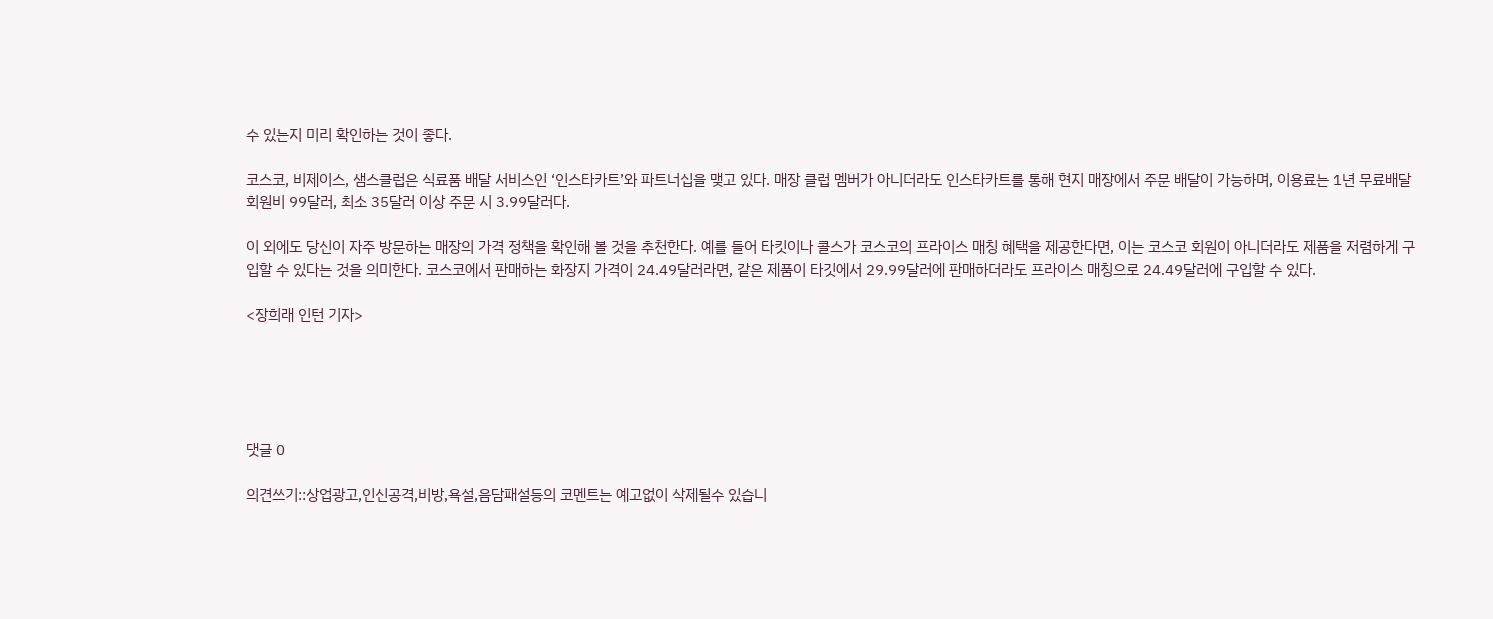수 있는지 미리 확인하는 것이 좋다.

코스코, 비제이스, 샘스클럽은 식료품 배달 서비스인 ‘인스타카트’와 파트너십을 맺고 있다. 매장 클럽 멤버가 아니더라도 인스타카트를 통해 현지 매장에서 주문 배달이 가능하며, 이용료는 1년 무료배달 회원비 99달러, 최소 35달러 이상 주문 시 3.99달러다.

이 외에도 당신이 자주 방문하는 매장의 가격 정책을 확인해 볼 것을 추천한다. 예를 들어 타킷이나 콜스가 코스코의 프라이스 매칭 혜택을 제공한다면, 이는 코스코 회원이 아니더라도 제품을 저렴하게 구입할 수 있다는 것을 의미한다. 코스코에서 판매하는 화장지 가격이 24.49달러라면, 같은 제품이 타깃에서 29.99달러에 판매하더라도 프라이스 매칭으로 24.49달러에 구입할 수 있다.

<장희래 인턴 기자>





댓글 0

의견쓰기::상업광고,인신공격,비방,욕설,음담패설등의 코멘트는 예고없이 삭제될수 있습니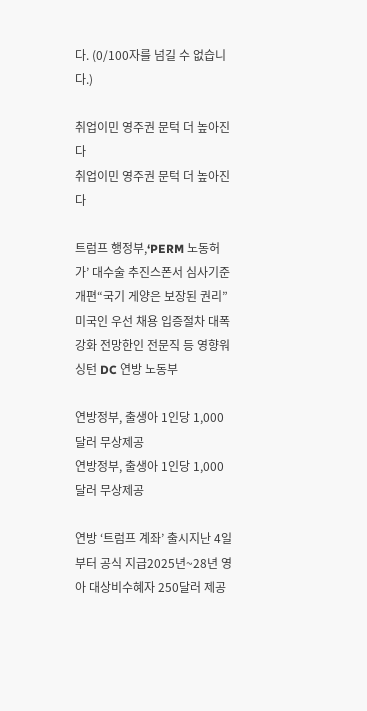다. (0/100자를 넘길 수 없습니다.)

취업이민 영주권 문턱 더 높아진다
취업이민 영주권 문턱 더 높아진다

트럼프 행정부,‘PERM 노동허가’ 대수술 추진스폰서 심사기준 개편“국기 게양은 보장된 권리”미국인 우선 채용 입증절차 대폭 강화 전망한인 전문직 등 영향워싱턴 DC 연방 노동부

연방정부, 출생아 1인당 1,000달러 무상제공
연방정부, 출생아 1인당 1,000달러 무상제공

연방 ‘트럼프 계좌’ 출시지난 4일부터 공식 지급2025년~28년 영아 대상비수혜자 250달러 제공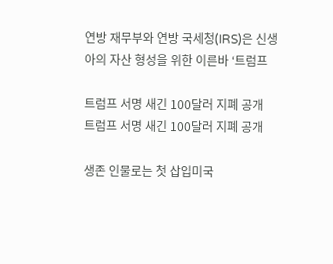연방 재무부와 연방 국세청(IRS)은 신생아의 자산 형성을 위한 이른바 ‘트럼프

트럼프 서명 새긴 100달러 지폐 공개
트럼프 서명 새긴 100달러 지폐 공개

생존 인물로는 첫 삽입미국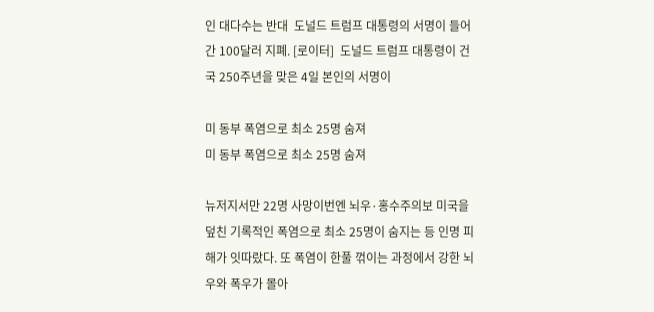인 대다수는 반대  도널드 트럼프 대통령의 서명이 들어간 100달러 지폐. [로이터]  도널드 트럼프 대통령이 건국 250주년을 맞은 4일 본인의 서명이

미 동부 폭염으로 최소 25명 숨져
미 동부 폭염으로 최소 25명 숨져

뉴저지서만 22명 사망이번엔 뇌우·홍수주의보 미국을 덮친 기록적인 폭염으로 최소 25명이 숨지는 등 인명 피해가 잇따랐다. 또 폭염이 한풀 꺾이는 과정에서 강한 뇌우와 폭우가 몰아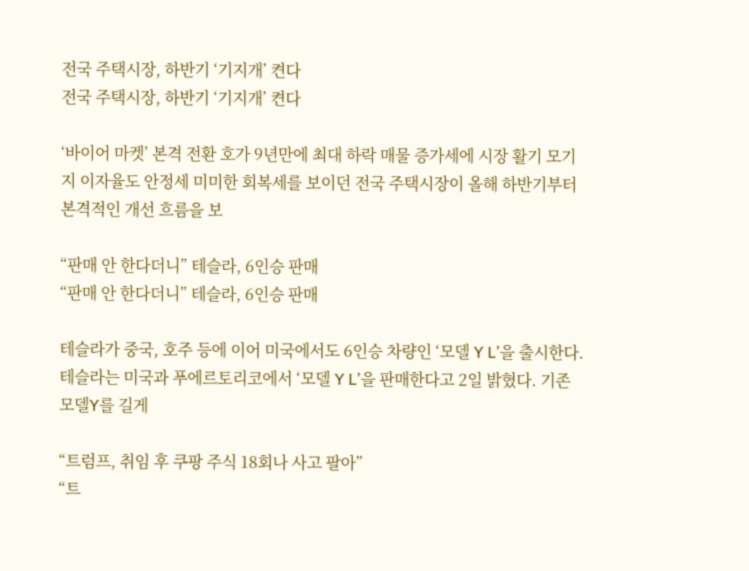전국 주택시장, 하반기 ‘기지개’ 켠다
전국 주택시장, 하반기 ‘기지개’ 켠다

‘바이어 마켓’ 본격 전환 호가 9년만에 최대 하락 매물 증가세에 시장 활기 모기지 이자율도 안정세 미미한 회복세를 보이던 전국 주택시장이 올해 하반기부터 본격적인 개선 흐름을 보

“판매 안 한다더니” 테슬라, 6인승 판매
“판매 안 한다더니” 테슬라, 6인승 판매

테슬라가 중국, 호주 등에 이어 미국에서도 6인승 차량인 ‘모델 Y L’을 출시한다. 테슬라는 미국과 푸에르토리코에서 ‘모델 Y L’을 판매한다고 2일 밝혔다. 기존 모델Y를 길게

“트럼프, 취임 후 쿠팡 주식 18회나 사고 팔아”
“트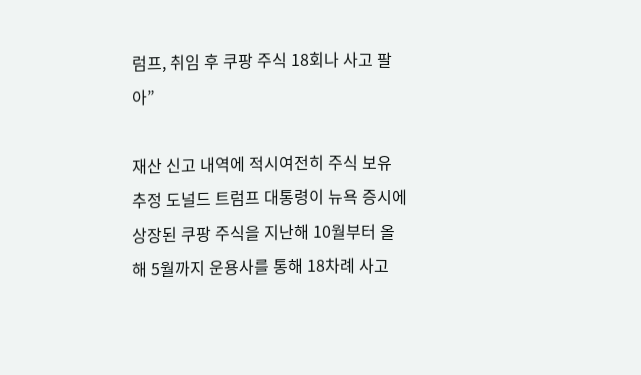럼프, 취임 후 쿠팡 주식 18회나 사고 팔아”

재산 신고 내역에 적시여전히 주식 보유 추정 도널드 트럼프 대통령이 뉴욕 증시에 상장된 쿠팡 주식을 지난해 10월부터 올해 5월까지 운용사를 통해 18차례 사고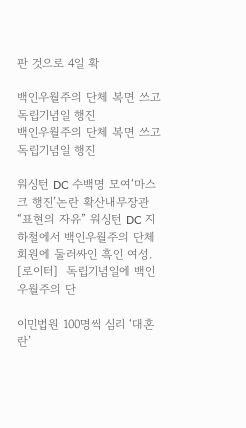판 것으로 4일 확

백인우월주의 단체 복면 쓰고 독립기념일 행진
백인우월주의 단체 복면 쓰고 독립기념일 행진

워싱턴 DC 수백명 모여‘마스크 행진’논란 확산내무장관“표현의 자유” 워싱턴 DC 지하철에서 백인우월주의 단체 회원에 둘러싸인 흑인 여성. [로이터]  독립기념일에 백인우월주의 단

이민법원 100명씩 심리 ‘대혼란’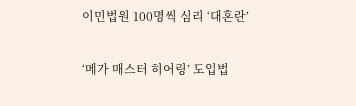이민법원 100명씩 심리 ‘대혼란’

‘메가 매스터 히어링’ 도입법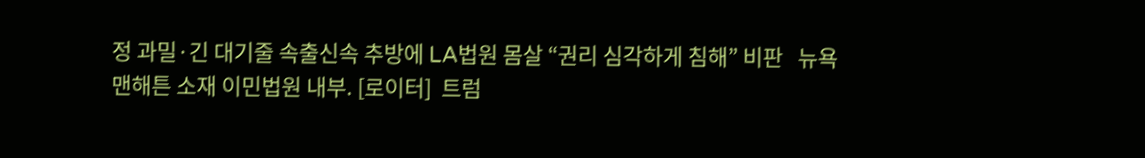정 과밀·긴 대기줄 속출신속 추방에 LA법원 몸살 “권리 심각하게 침해” 비판   뉴욕 맨해튼 소재 이민법원 내부. [로이터]  트럼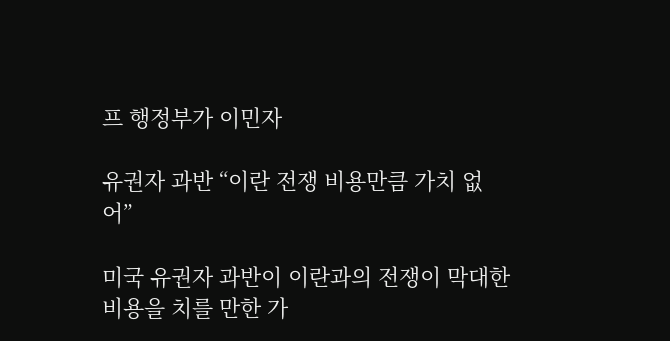프 행정부가 이민자

유권자 과반 “이란 전쟁 비용만큼 가치 없어”

미국 유권자 과반이 이란과의 전쟁이 막대한 비용을 치를 만한 가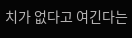치가 없다고 여긴다는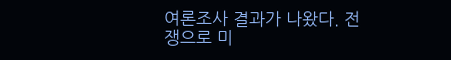여론조사 결과가 나왔다. 전쟁으로 미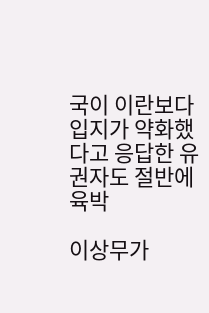국이 이란보다 입지가 약화했다고 응답한 유권자도 절반에 육박

이상무가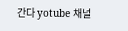간다 yotube 채널